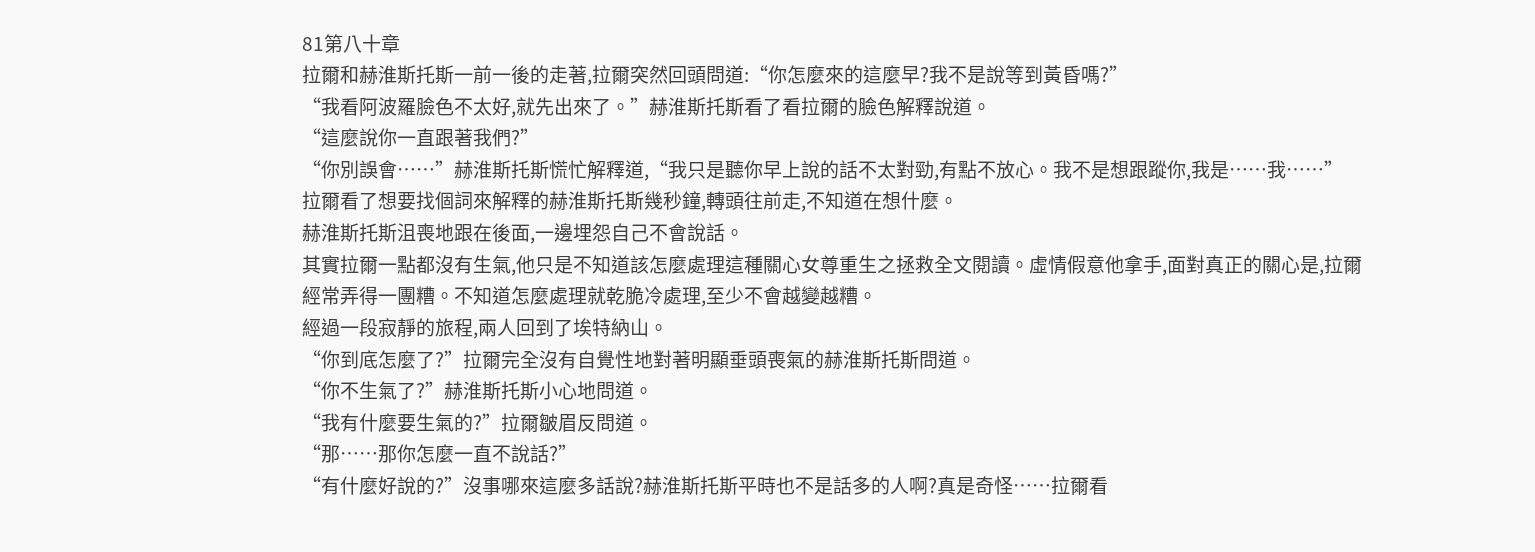81第八十章
拉爾和赫淮斯托斯一前一後的走著,拉爾突然回頭問道:“你怎麼來的這麼早?我不是說等到黃昏嗎?”
“我看阿波羅臉色不太好,就先出來了。”赫淮斯托斯看了看拉爾的臉色解釋說道。
“這麼說你一直跟著我們?”
“你別誤會……”赫淮斯托斯慌忙解釋道,“我只是聽你早上說的話不太對勁,有點不放心。我不是想跟蹤你,我是……我……”
拉爾看了想要找個詞來解釋的赫淮斯托斯幾秒鐘,轉頭往前走,不知道在想什麼。
赫淮斯托斯沮喪地跟在後面,一邊埋怨自己不會說話。
其實拉爾一點都沒有生氣,他只是不知道該怎麼處理這種關心女尊重生之拯救全文閱讀。虛情假意他拿手,面對真正的關心是,拉爾經常弄得一團糟。不知道怎麼處理就乾脆冷處理,至少不會越變越糟。
經過一段寂靜的旅程,兩人回到了埃特納山。
“你到底怎麼了?”拉爾完全沒有自覺性地對著明顯垂頭喪氣的赫淮斯托斯問道。
“你不生氣了?”赫淮斯托斯小心地問道。
“我有什麼要生氣的?”拉爾皺眉反問道。
“那……那你怎麼一直不說話?”
“有什麼好說的?”沒事哪來這麼多話說?赫淮斯托斯平時也不是話多的人啊?真是奇怪……拉爾看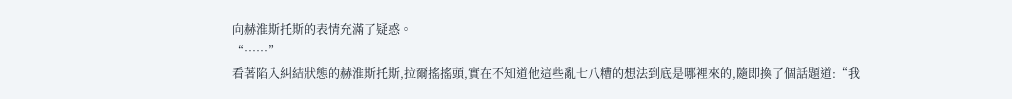向赫淮斯托斯的表情充滿了疑惑。
“……”
看著陷入糾結狀態的赫淮斯托斯,拉爾搖搖頭,實在不知道他這些亂七八糟的想法到底是哪裡來的,隨即換了個話題道:“我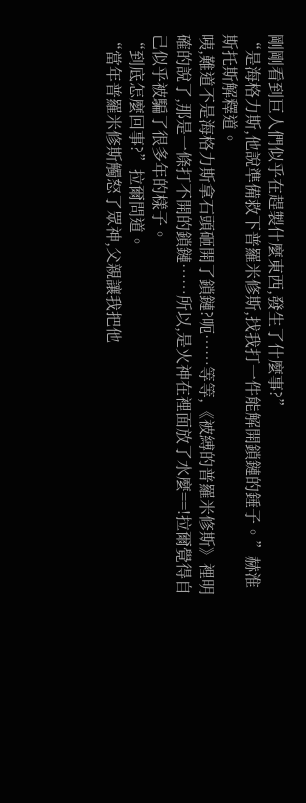剛剛看到巨人們似乎在趕製什麼東西,發生了什麼事?”
“是海格力斯,他說準備救下普羅米修斯,找我打一件能解開鎖鏈的錘子。”赫淮斯托斯解釋道。
咦,難道不是海格力斯拿石頭砸開了鎖鏈?呃……等等,《被縛的普羅米修斯》裡明確的說了,那是一條打不開的鎖鏈……所以,是火神在裡面放了水麼==!拉爾覺得自己似乎被騙了很多年的樣子。
“到底怎麼回事?”拉爾問道。
“當年普羅米修斯觸怒了眾神,父親讓我把他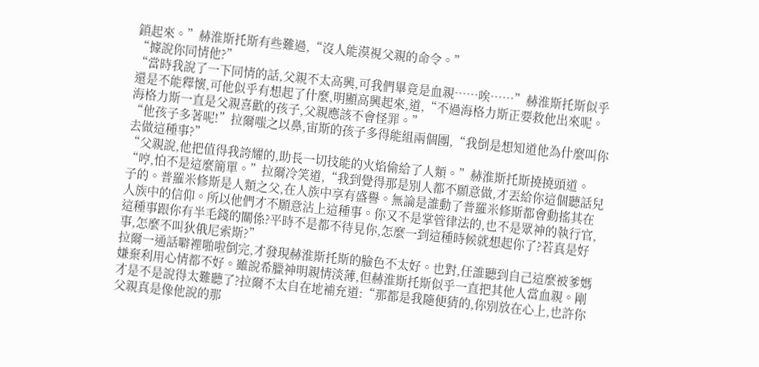鎖起來。”赫淮斯托斯有些難過,“沒人能漠視父親的命令。”
“據說你同情他?”
“當時我說了一下同情的話,父親不太高興,可我們畢竟是血親……唉……”赫淮斯托斯似乎還是不能釋懷,可他似乎有想起了什麼,明顯高興起來,道,“不過海格力斯正要救他出來呢。海格力斯一直是父親喜歡的孩子,父親應該不會怪罪。”
“他孩子多著呢!”拉爾嗤之以鼻,宙斯的孩子多得能組兩個團,“我倒是想知道他為什麼叫你去做這種事?”
“父親說,他把值得我誇耀的,助長一切技能的火焰偷給了人類。”赫淮斯托斯撓撓頭道。
“哼,怕不是這麼簡單。”拉爾冷笑道,“我到覺得那是別人都不願意做,才丟給你這個聽話兒子的。普羅米修斯是人類之父,在人族中享有盛譽。無論是誰動了普羅米修斯都會動搖其在人族中的信仰。所以他們才不願意沾上這種事。你又不是掌管律法的,也不是眾神的執行官,這種事跟你有半毛錢的關係?平時不是都不待見你,怎麼一到這種時候就想起你了?若真是好事,怎麼不叫狄俄尼索斯?”
拉爾一通話噼裡啪啦倒完,才發現赫淮斯托斯的臉色不太好。也對,任誰聽到自己這麼被爹媽嫌棄利用心情都不好。雖說希臘神明親情淡薄,但赫淮斯托斯似乎一直把其他人當血親。剛才是不是說得太難聽了?拉爾不太自在地補充道:“那都是我隨便猜的,你別放在心上,也許你父親真是像他說的那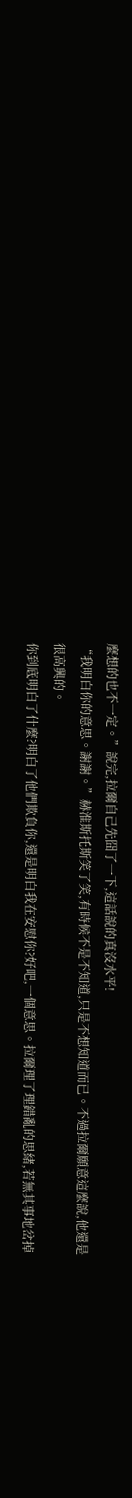麼想的也不一定。”說完,拉爾自己先囧了一下,這話說的真沒水平!
“我明白你的意思。謝謝。”赫淮斯托斯笑了笑,有時候不是不知道,只是不想知道而已。不過拉爾願意這麼說,他還是很高興的。
你到底明白了什麼?明白了他們欺負你,還是明白我在安慰你?好吧,一個意思。拉爾理了理錯亂的思緒,若無其事地岔掉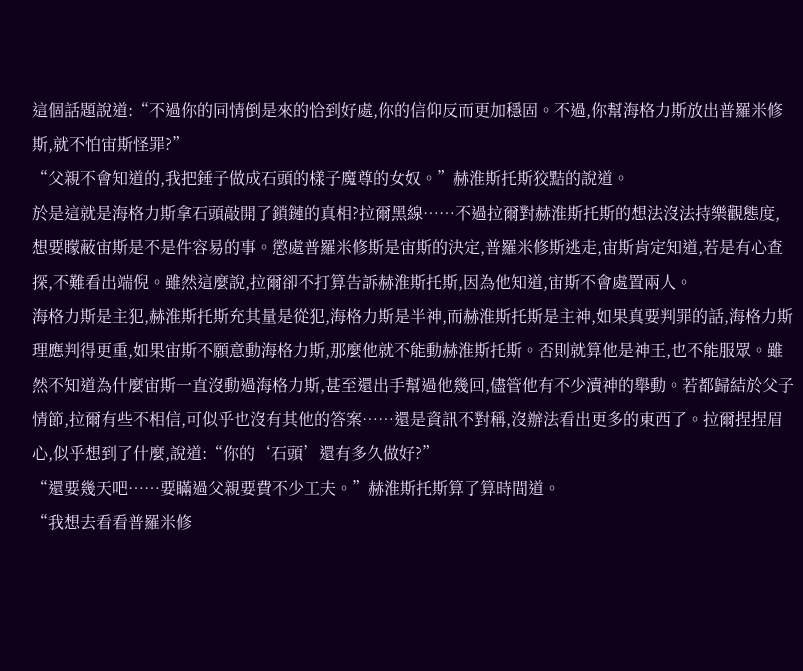這個話題說道:“不過你的同情倒是來的恰到好處,你的信仰反而更加穩固。不過,你幫海格力斯放出普羅米修斯,就不怕宙斯怪罪?”
“父親不會知道的,我把錘子做成石頭的樣子魔尊的女奴。”赫淮斯托斯狡黠的說道。
於是這就是海格力斯拿石頭敲開了鎖鏈的真相?拉爾黑線……不過拉爾對赫淮斯托斯的想法沒法持樂觀態度,想要矇蔽宙斯是不是件容易的事。懲處普羅米修斯是宙斯的決定,普羅米修斯逃走,宙斯肯定知道,若是有心查探,不難看出端倪。雖然這麼說,拉爾卻不打算告訴赫淮斯托斯,因為他知道,宙斯不會處置兩人。
海格力斯是主犯,赫淮斯托斯充其量是從犯,海格力斯是半神,而赫淮斯托斯是主神,如果真要判罪的話,海格力斯理應判得更重,如果宙斯不願意動海格力斯,那麼他就不能動赫淮斯托斯。否則就算他是神王,也不能服眾。雖然不知道為什麼宙斯一直沒動過海格力斯,甚至還出手幫過他幾回,儘管他有不少瀆神的舉動。若都歸結於父子情節,拉爾有些不相信,可似乎也沒有其他的答案……還是資訊不對稱,沒辦法看出更多的東西了。拉爾捏捏眉心,似乎想到了什麼,說道:“你的‘石頭’還有多久做好?”
“還要幾天吧……要瞞過父親要費不少工夫。”赫淮斯托斯算了算時間道。
“我想去看看普羅米修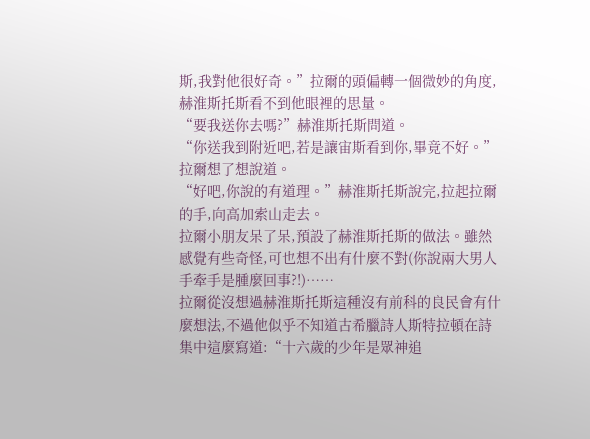斯,我對他很好奇。”拉爾的頭偏轉一個微妙的角度,赫淮斯托斯看不到他眼裡的思量。
“要我送你去嗎?”赫淮斯托斯問道。
“你送我到附近吧,若是讓宙斯看到你,畢竟不好。”拉爾想了想說道。
“好吧,你說的有道理。”赫淮斯托斯說完,拉起拉爾的手,向高加索山走去。
拉爾小朋友呆了呆,預設了赫淮斯托斯的做法。雖然感覺有些奇怪,可也想不出有什麼不對(你說兩大男人手牽手是腫麼回事?!)……
拉爾從沒想過赫淮斯托斯這種沒有前科的良民會有什麼想法,不過他似乎不知道古希臘詩人斯特拉頓在詩集中這麼寫道:“十六歲的少年是眾神追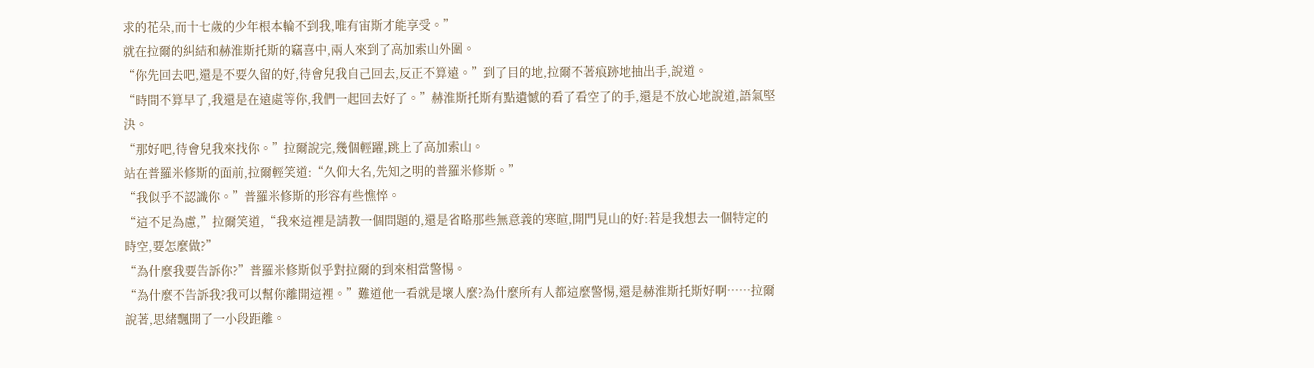求的花朵,而十七歲的少年根本輪不到我,唯有宙斯才能享受。”
就在拉爾的糾結和赫淮斯托斯的竊喜中,兩人來到了高加索山外圍。
“你先回去吧,還是不要久留的好,待會兒我自己回去,反正不算遠。”到了目的地,拉爾不著痕跡地抽出手,說道。
“時間不算早了,我還是在遠處等你,我們一起回去好了。”赫淮斯托斯有點遺憾的看了看空了的手,還是不放心地說道,語氣堅決。
“那好吧,待會兒我來找你。”拉爾說完,幾個輕躍,跳上了高加索山。
站在普羅米修斯的面前,拉爾輕笑道:“久仰大名,先知之明的普羅米修斯。”
“我似乎不認識你。”普羅米修斯的形容有些憔悴。
“這不足為慮,”拉爾笑道,“我來這裡是請教一個問題的,還是省略那些無意義的寒暄,開門見山的好:若是我想去一個特定的時空,要怎麼做?”
“為什麼我要告訴你?”普羅米修斯似乎對拉爾的到來相當警惕。
“為什麼不告訴我?我可以幫你離開這裡。”難道他一看就是壞人麼?為什麼所有人都這麼警惕,還是赫淮斯托斯好啊……拉爾說著,思緒飄開了一小段距離。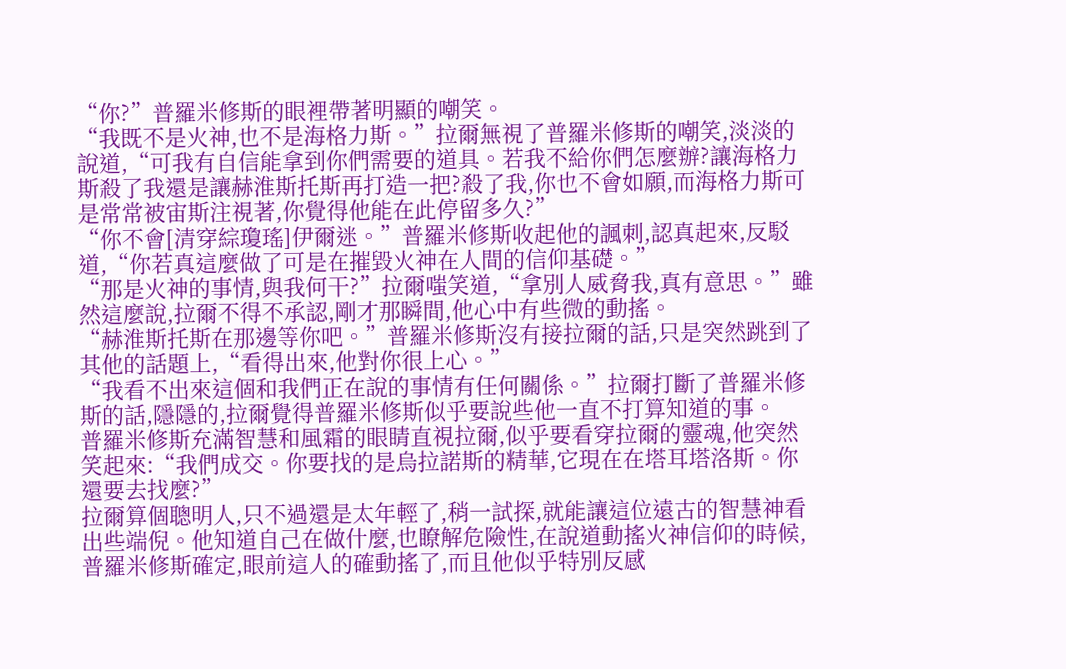“你?”普羅米修斯的眼裡帶著明顯的嘲笑。
“我既不是火神,也不是海格力斯。”拉爾無視了普羅米修斯的嘲笑,淡淡的說道,“可我有自信能拿到你們需要的道具。若我不給你們怎麼辦?讓海格力斯殺了我還是讓赫淮斯托斯再打造一把?殺了我,你也不會如願,而海格力斯可是常常被宙斯注視著,你覺得他能在此停留多久?”
“你不會[清穿綜瓊瑤]伊爾迷。”普羅米修斯收起他的諷刺,認真起來,反駁道,“你若真這麼做了可是在摧毀火神在人間的信仰基礎。”
“那是火神的事情,與我何干?”拉爾嗤笑道,“拿別人威脅我,真有意思。”雖然這麼說,拉爾不得不承認,剛才那瞬間,他心中有些微的動搖。
“赫淮斯托斯在那邊等你吧。”普羅米修斯沒有接拉爾的話,只是突然跳到了其他的話題上,“看得出來,他對你很上心。”
“我看不出來這個和我們正在說的事情有任何關係。”拉爾打斷了普羅米修斯的話,隱隱的,拉爾覺得普羅米修斯似乎要說些他一直不打算知道的事。
普羅米修斯充滿智慧和風霜的眼睛直視拉爾,似乎要看穿拉爾的靈魂,他突然笑起來:“我們成交。你要找的是烏拉諾斯的精華,它現在在塔耳塔洛斯。你還要去找麼?”
拉爾算個聰明人,只不過還是太年輕了,稍一試探,就能讓這位遠古的智慧神看出些端倪。他知道自己在做什麼,也瞭解危險性,在說道動搖火神信仰的時候,普羅米修斯確定,眼前這人的確動搖了,而且他似乎特別反感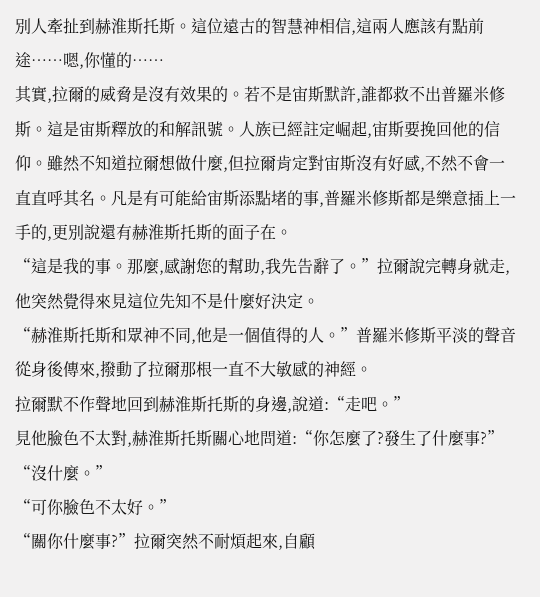別人牽扯到赫淮斯托斯。這位遠古的智慧神相信,這兩人應該有點前途……嗯,你懂的……
其實,拉爾的威脅是沒有效果的。若不是宙斯默許,誰都救不出普羅米修斯。這是宙斯釋放的和解訊號。人族已經註定崛起,宙斯要挽回他的信仰。雖然不知道拉爾想做什麼,但拉爾肯定對宙斯沒有好感,不然不會一直直呼其名。凡是有可能給宙斯添點堵的事,普羅米修斯都是樂意插上一手的,更別說還有赫淮斯托斯的面子在。
“這是我的事。那麼,感謝您的幫助,我先告辭了。”拉爾說完轉身就走,他突然覺得來見這位先知不是什麼好決定。
“赫淮斯托斯和眾神不同,他是一個值得的人。”普羅米修斯平淡的聲音從身後傳來,撥動了拉爾那根一直不大敏感的神經。
拉爾默不作聲地回到赫淮斯托斯的身邊,說道:“走吧。”
見他臉色不太對,赫淮斯托斯關心地問道:“你怎麼了?發生了什麼事?”
“沒什麼。”
“可你臉色不太好。”
“關你什麼事?”拉爾突然不耐煩起來,自顧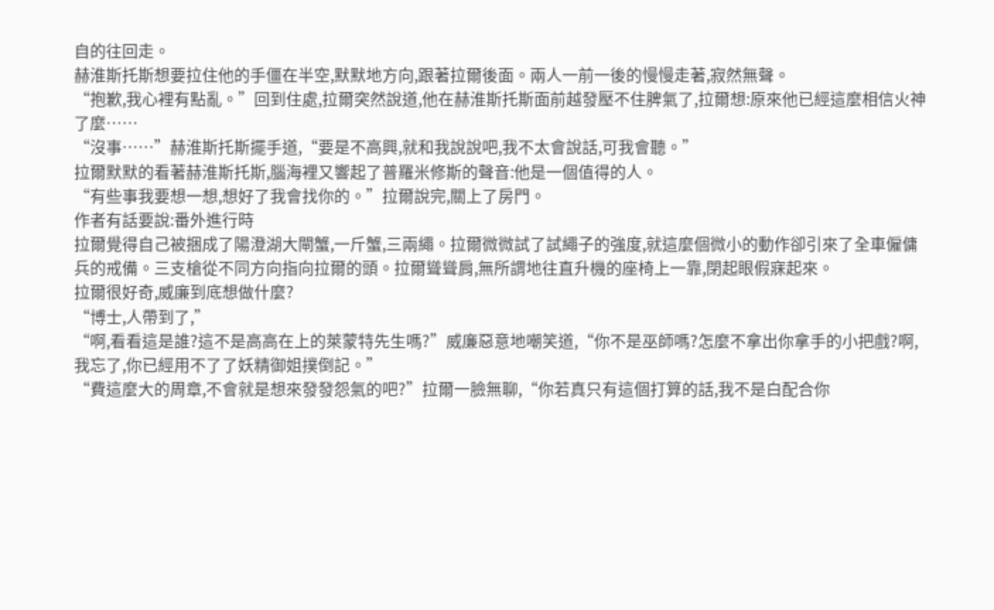自的往回走。
赫淮斯托斯想要拉住他的手僵在半空,默默地方向,跟著拉爾後面。兩人一前一後的慢慢走著,寂然無聲。
“抱歉,我心裡有點亂。”回到住處,拉爾突然說道,他在赫淮斯托斯面前越發壓不住脾氣了,拉爾想:原來他已經這麼相信火神了麼……
“沒事……”赫淮斯托斯擺手道,“要是不高興,就和我說說吧,我不太會說話,可我會聽。”
拉爾默默的看著赫淮斯托斯,腦海裡又響起了普羅米修斯的聲音:他是一個值得的人。
“有些事我要想一想,想好了我會找你的。”拉爾說完,關上了房門。
作者有話要說:番外進行時
拉爾覺得自己被捆成了陽澄湖大閘蟹,一斤蟹,三兩繩。拉爾微微試了試繩子的強度,就這麼個微小的動作卻引來了全車僱傭兵的戒備。三支槍從不同方向指向拉爾的頭。拉爾聳聳肩,無所謂地往直升機的座椅上一靠,閉起眼假寐起來。
拉爾很好奇,威廉到底想做什麼?
“博士,人帶到了,”
“啊,看看這是誰?這不是高高在上的萊蒙特先生嗎?”威廉惡意地嘲笑道,“你不是巫師嗎?怎麼不拿出你拿手的小把戲?啊,我忘了,你已經用不了了妖精御姐撲倒記。”
“費這麼大的周章,不會就是想來發發怨氣的吧?”拉爾一臉無聊,“你若真只有這個打算的話,我不是白配合你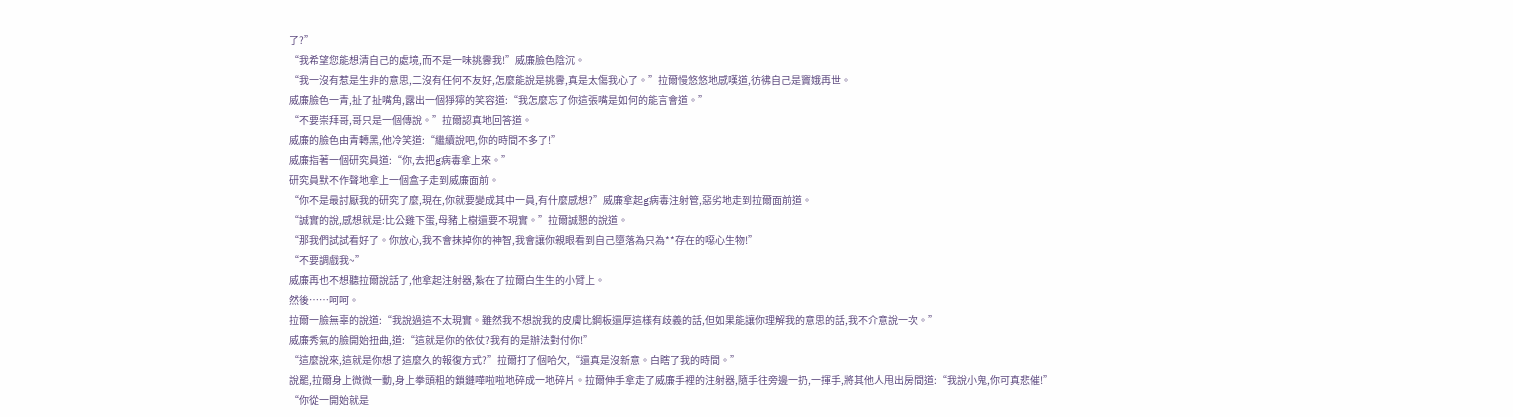了?”
“我希望您能想清自己的處境,而不是一味挑釁我!”威廉臉色陰沉。
“我一沒有惹是生非的意思,二沒有任何不友好,怎麼能說是挑釁,真是太傷我心了。”拉爾慢悠悠地感嘆道,彷彿自己是竇娥再世。
威廉臉色一青,扯了扯嘴角,露出一個猙獰的笑容道:“我怎麼忘了你這張嘴是如何的能言會道。”
“不要崇拜哥,哥只是一個傳說。”拉爾認真地回答道。
威廉的臉色由青轉黑,他冷笑道:“繼續說吧,你的時間不多了!”
威廉指著一個研究員道:“你,去把g病毒拿上來。”
研究員默不作聲地拿上一個盒子走到威廉面前。
“你不是最討厭我的研究了麼,現在,你就要變成其中一員,有什麼感想?”威廉拿起g病毒注射管,惡劣地走到拉爾面前道。
“誠實的說,感想就是:比公雞下蛋,母豬上樹還要不現實。”拉爾誠懇的說道。
“那我們試試看好了。你放心,我不會抹掉你的神智,我會讓你親眼看到自己墮落為只為**存在的噁心生物!”
“不要調戲我~”
威廉再也不想聽拉爾說話了,他拿起注射器,紮在了拉爾白生生的小臂上。
然後……呵呵。
拉爾一臉無辜的說道:“我說過這不太現實。雖然我不想說我的皮膚比鋼板還厚這樣有歧義的話,但如果能讓你理解我的意思的話,我不介意說一次。”
威廉秀氣的臉開始扭曲,道:“這就是你的依仗?我有的是辦法對付你!”
“這麼說來,這就是你想了這麼久的報復方式?”拉爾打了個哈欠,“還真是沒新意。白瞎了我的時間。”
說罷,拉爾身上微微一動,身上拳頭粗的鎖鏈嘩啦啦地碎成一地碎片。拉爾伸手拿走了威廉手裡的注射器,隨手往旁邊一扔,一揮手,將其他人甩出房間道:“我說小鬼,你可真悲催!”
“你從一開始就是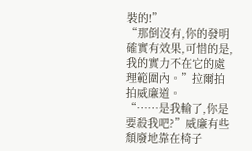裝的!”
“那倒沒有,你的發明確實有效果,可惜的是,我的實力不在它的處理範圍內。”拉爾拍拍威廉道。
“……是我輸了,你是要殺我吧?”威廉有些頹廢地靠在椅子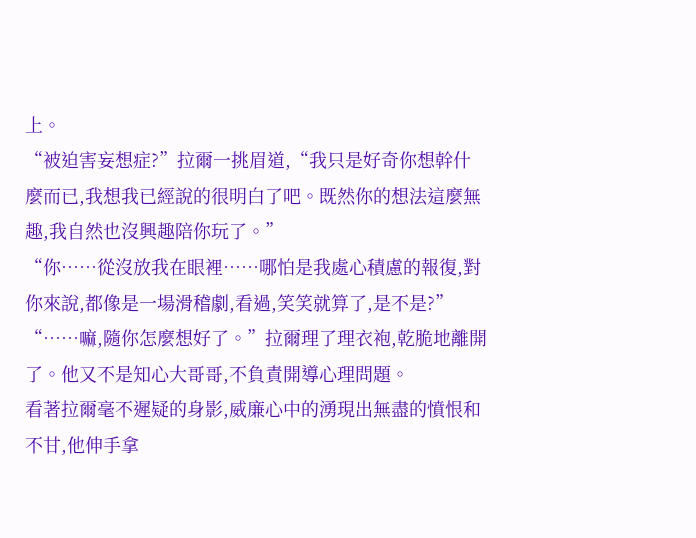上。
“被迫害妄想症?”拉爾一挑眉道,“我只是好奇你想幹什麼而已,我想我已經說的很明白了吧。既然你的想法這麼無趣,我自然也沒興趣陪你玩了。”
“你……從沒放我在眼裡……哪怕是我處心積慮的報復,對你來說,都像是一場滑稽劇,看過,笑笑就算了,是不是?”
“……嘛,隨你怎麼想好了。”拉爾理了理衣袍,乾脆地離開了。他又不是知心大哥哥,不負責開導心理問題。
看著拉爾毫不遲疑的身影,威廉心中的湧現出無盡的憤恨和不甘,他伸手拿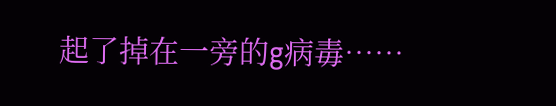起了掉在一旁的g病毒……